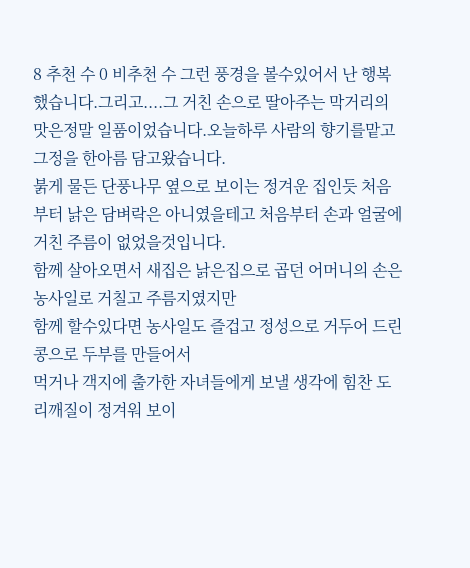8 추천 수 0 비추천 수 그런 풍경을 볼수있어서 난 행복했습니다.그리고....그 거친 손으로 딸아주는 막거리의맛은정말 일품이었습니다.오늘하루 사람의 향기를맡고 그정을 한아름 담고왔습니다.
붉게 물든 단풍나무 옆으로 보이는 정겨운 집인듯 처음부터 낡은 담벼락은 아니였을테고 처음부터 손과 얼굴에 거친 주름이 없었을것입니다.
함께 살아오면서 새집은 낡은집으로 곱던 어머니의 손은 농사일로 거칠고 주름지였지만
함께 할수있다면 농사일도 즐겁고 정성으로 거두어 드린 콩으로 두부를 만들어서
먹거나 객지에 출가한 자녀들에게 보낼 생각에 힘찬 도리깨질이 정겨워 보이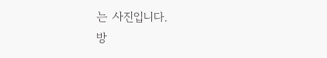는 사진입니다.
방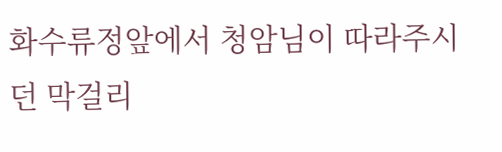화수류정앞에서 청암님이 따라주시던 막걸리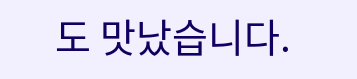도 맛났습니다.